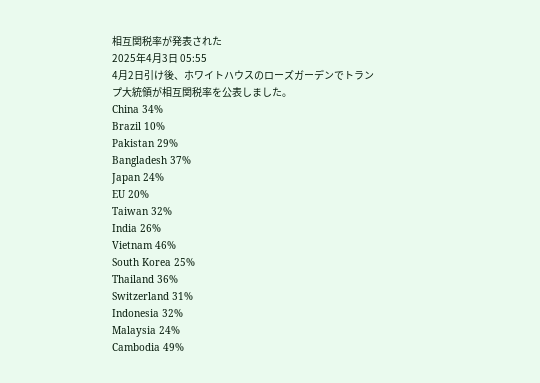相互関税率が発表された
2025年4月3日 05:55
4月2日引け後、ホワイトハウスのローズガーデンでトランプ大統領が相互関税率を公表しました。
China 34%
Brazil 10%
Pakistan 29%
Bangladesh 37%
Japan 24%
EU 20%
Taiwan 32%
India 26%
Vietnam 46%
South Korea 25%
Thailand 36%
Switzerland 31%
Indonesia 32%
Malaysia 24%
Cambodia 49%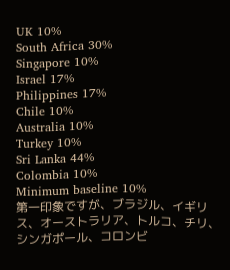UK 10%
South Africa 30%
Singapore 10%
Israel 17%
Philippines 17%
Chile 10%
Australia 10%
Turkey 10%
Sri Lanka 44%
Colombia 10%
Minimum baseline 10%
第一印象ですが、ブラジル、イギリス、オーストラリア、トルコ、チリ、シンガポール、コロンビ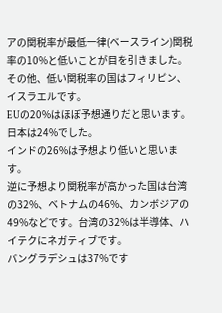アの関税率が最低一律(ベースライン)関税率の10%と低いことが目を引きました。
その他、低い関税率の国はフィリピン、イスラエルです。
EUの20%はほぼ予想通りだと思います。
日本は24%でした。
インドの26%は予想より低いと思います。
逆に予想より関税率が高かった国は台湾の32%、ベトナムの46%、カンボジアの49%などです。台湾の32%は半導体、ハイテクにネガティブです。
バングラデシュは37%です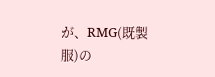が、RMG(既製服)の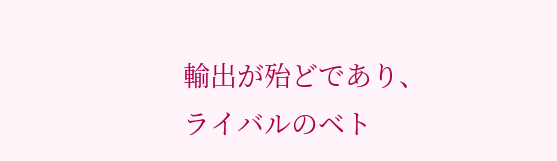輸出が殆どであり、ライバルのベト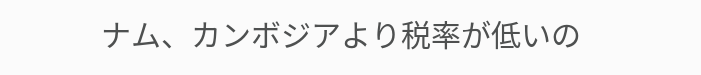ナム、カンボジアより税率が低いの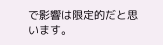で影響は限定的だと思います。